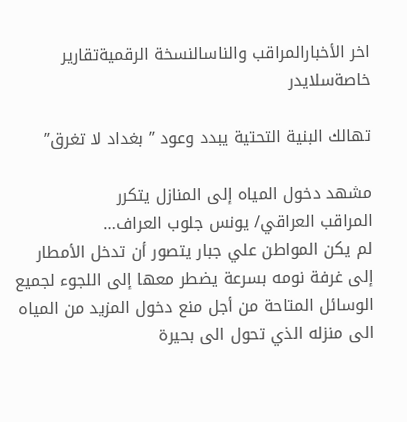اخر الأخبارالمراقب والناسالنسخة الرقميةتقارير خاصةسلايدر

تهالك البنية التحتية يبدد وعود ” بغداد لا تغرق”

مشهد دخول المياه إلى المنازل يتكرر
المراقب العراقي/ يونس جلوب العراف…
لم يكن المواطن علي جبار يتصور أن تدخل الأمطار إلى غرفة نومه بسرعة يضطر معها إلى اللجوء لجميع الوسائل المتاحة من أجل منع دخول المزيد من المياه الى منزله الذي تحول الى بحيرة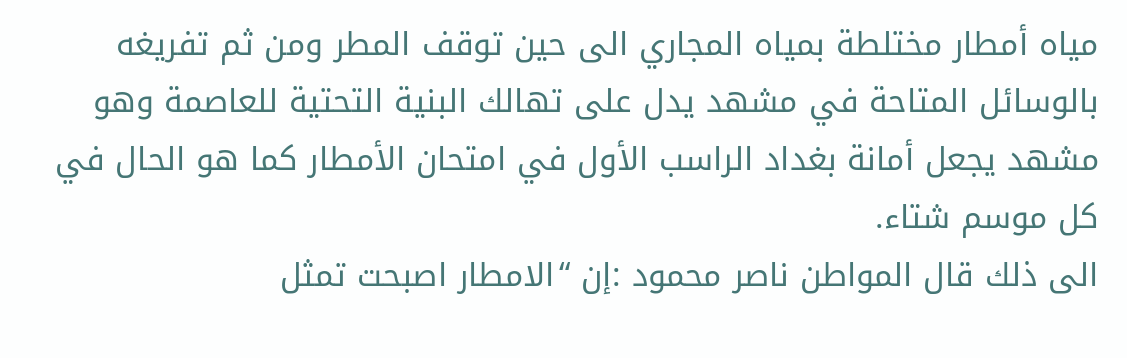مياه أمطار مختلطة بمياه المجاري الى حين توقف المطر ومن ثم تفريغه بالوسائل المتاحة في مشهد يدل على تهالك البنية التحتية للعاصمة وهو مشهد يجعل أمانة بغداد الراسب الأول في امتحان الأمطار كما هو الحال في كل موسم شتاء.
الى ذلك قال المواطن ناصر محمود :إن “الامطار اصبحت تمثل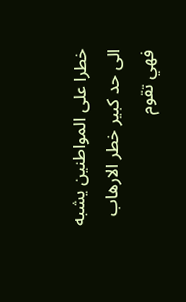خطرا على المواطنين يشبه الى حد كبير خطر الارهاب فهي تقوم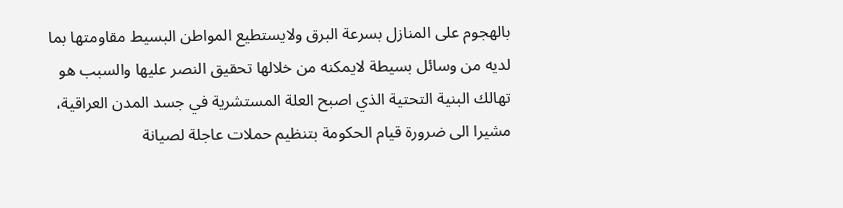بالهجوم على المنازل بسرعة البرق ولايستطيع المواطن البسيط مقاومتها بما لديه من وسائل بسيطة لايمكنه من خلالها تحقيق النصر عليها والسبب هو تهالك البنية التحتية الذي اصبح العلة المستشرية في جسد المدن العراقية، مشيرا الى ضرورة قيام الحكومة بتنظيم حملات عاجلة لصيانة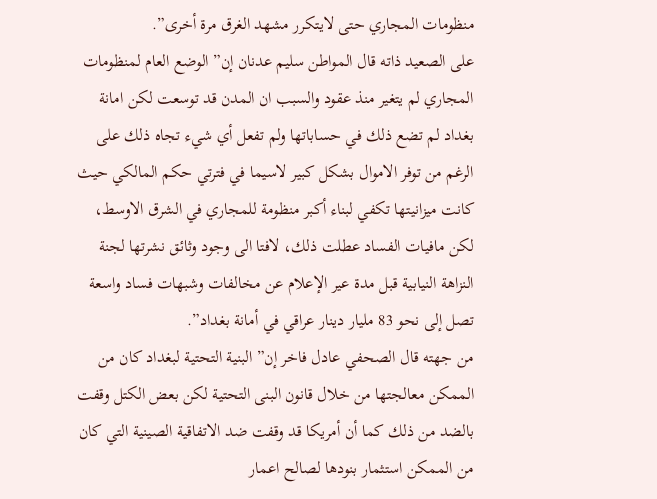منظومات المجاري حتى لايتكرر مشهد الغرق مرة أخرى”.
على الصعيد ذاته قال المواطن سليم عدنان إن” الوضع العام لمنظومات المجاري لم يتغير منذ عقود والسبب ان المدن قد توسعت لكن امانة بغداد لم تضع ذلك في حساباتها ولم تفعل أي شيء تجاه ذلك على الرغم من توفر الاموال بشكل كبير لاسيما في فترتي حكم المالكي حيث كانت ميزانيتها تكفي لبناء أكبر منظومة للمجاري في الشرق الاوسط، لكن مافيات الفساد عطلت ذلك، لافتا الى وجود وثائق نشرتها لجنة النزاهة النيابية قبل مدة عير الإعلام عن مخالفات وشبهات فساد واسعة تصل إلى نحو 83 مليار دينار عراقي في أمانة بغداد”.
من جهته قال الصحفي عادل فاخر إن” البنية التحتية لبغداد كان من الممكن معالجتها من خلال قانون البنى التحتية لكن بعض الكتل وقفت بالضد من ذلك كما أن أمريكا قد وقفت ضد الاتفاقية الصينية التي كان من الممكن استثمار بنودها لصالح اعمار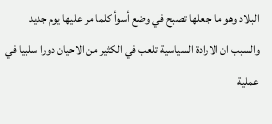البلاد وهو ما جعلها تصبح في وضع أسوأ كلما مر عليها يوم جديد والسبب ان الارادة السياسية تلعب في الكثير من الاحيان دورا سلبيا في عملية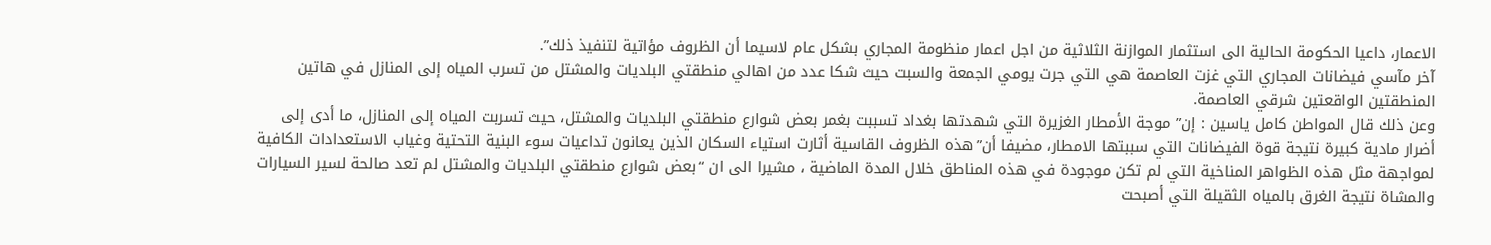الاعمار، داعيا الحكومة الحالية الى استثمار الموازنة الثلاثية من اجل اعمار منظومة المجاري بشكل عام لاسيما أن الظروف مؤاتية لتنفيذ ذلك”.
آخر مآسي فيضانات المجاري التي غزت العاصمة هي التي جرت يومي الجمعة والسبت حيث شكا عدد من اهالي منطقتي البلديات والمشتل من تسرب المياه إلى المنازل في هاتين المنطقتين الواقعتين شرقي العاصمة.
وعن ذلك قال المواطن كامل ياسين : إن” موجة الأمطار الغزيرة التي شهدتها بغداد تسببت بغمر بعض شوارع منطقتي البلديات والمشتل، حيث تسربت المياه إلى المنازل، ما أدى إلى أضرار مادية كبيرة نتيجة قوة الفيضانات التي سببتها الامطار، مضيفا أن”هذه الظروف القاسية أثارت استياء السكان الذين يعانون تداعيات سوء البنية التحتية وغياب الاستعدادات الكافية لمواجهة مثل هذه الظواهر المناخية التي لم تكن موجودة في هذه المناطق خلال المدة الماضية ، مشيرا الى ان “بعض شوارع منطقتي البلديات والمشتل لم تعد صالحة لسير السيارات والمشاة نتيجة الغرق بالمياه الثقيلة التي أصبحت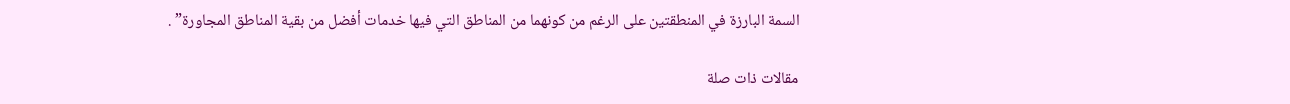السمة البارزة في المنطقتين على الرغم من كونهما من المناطق التي فيها خدمات أفضل من بقية المناطق المجاورة” .

مقالات ذات صلة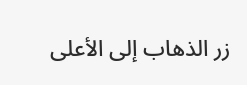زر الذهاب إلى الأعلى